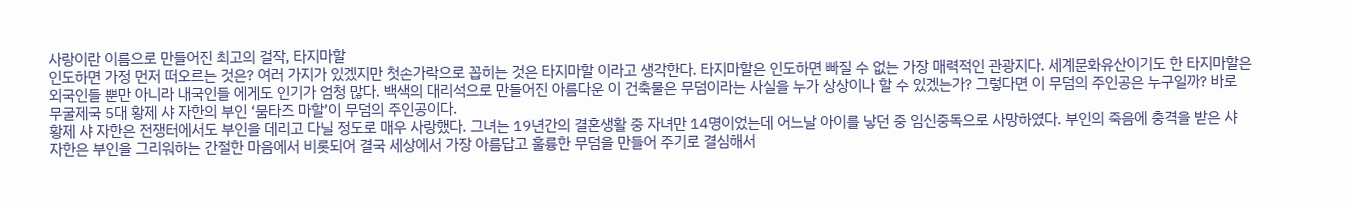사랑이란 이름으로 만들어진 최고의 걸작, 타지마할
인도하면 가정 먼저 떠오르는 것은? 여러 가지가 있겠지만 첫손가락으로 꼽히는 것은 타지마할 이라고 생각한다. 타지마할은 인도하면 빠질 수 없는 가장 매력적인 관광지다. 세계문화유산이기도 한 타지마할은 외국인들 뿐만 아니라 내국인들 에게도 인기가 엄청 많다. 백색의 대리석으로 만들어진 아름다운 이 건축물은 무덤이라는 사실을 누가 상상이나 할 수 있겠는가? 그렇다면 이 무덤의 주인공은 누구일까? 바로 무굴제국 5대 황제 샤 자한의 부인 ‘뭄타즈 마할’이 무덤의 주인공이다.
황제 샤 자한은 전쟁터에서도 부인을 데리고 다닐 정도로 매우 사랑했다. 그녀는 19년간의 결혼생활 중 자녀만 14명이었는데 어느날 아이를 낳던 중 임신중독으로 사망하였다. 부인의 죽음에 충격을 받은 샤 자한은 부인을 그리워하는 간절한 마음에서 비롯되어 결국 세상에서 가장 아름답고 훌륭한 무덤을 만들어 주기로 결심해서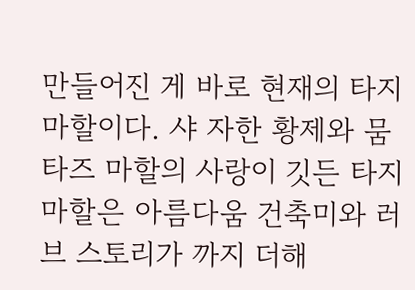만들어진 게 바로 현재의 타지마할이다. 샤 자한 황제와 뭄타즈 마할의 사랑이 깃든 타지마할은 아름다움 건축미와 러브 스토리가 까지 더해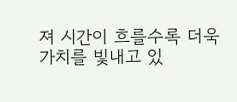져 시간이 흐를수록 더욱 가치를 빛내고 있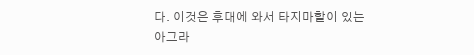다. 이것은 후대에 와서 타지마할이 있는 아그라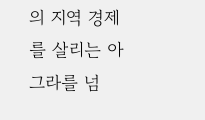의 지역 경제를 살리는 아그라를 넘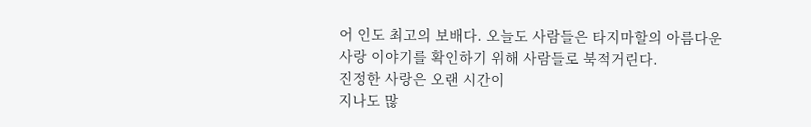어 인도 최고의 보배다. 오늘도 사람들은 타지마할의 아름다운 사랑 이야기를 확인하기 위해 사람들로 북적거린다.
진정한 사랑은 오랜 시간이
지나도 많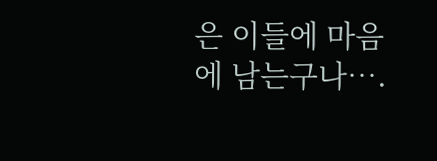은 이들에 마음에 남는구나….